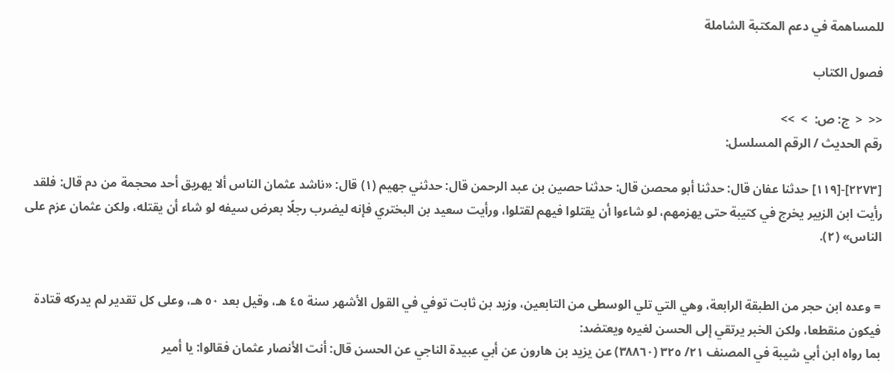للمساهمة في دعم المكتبة الشاملة

فصول الكتاب

<<  <  ج: ص:  >  >>
رقم الحديث / الرقم المسلسل:

[٢٢٧٣]-[١١٩] حدثنا عفان قال: حدثنا أبو محصن قال: حدثنا حصين بن عبد الرحمن قال: حدثني جهيم (١) قال: «ناشد عثمان الناس ألا يهريق أحد محجمة من دم قال: فلقد رأيت ابن الزبير يخرج في كتيبة حتى يهزمهم، لو شاءوا أن يقتلوا فيهم لقتلوا، ورأيت سعيد بن البختري فإنه ليضرب رجلًا بعرض سيفه لو شاء أن يقتله، ولكن عثمان عزم على الناس» (٢).


= وعده ابن حجر من الطبقة الرابعة، وهي التي تلي الوسطى من التابعين، وزيد بن ثابت توفي في القول الأشهر سنة ٤٥ هـ، وقيل بعد ٥٠ هـ، وعلى كل تقدير لم يدركه قتادة فيكون منقطعا، ولكن الخبر يرتقي إلى الحسن لغيره ويعتضد:
بما رواه ابن أبي شيبة في المصنف ٢١/ ٣٢٥ (٣٨٨٦٠) عن يزيد بن هارون عن أبي عبيدة الناجي عن الحسن قال: أنت الأنصار عثمان فقالوا: يا أمير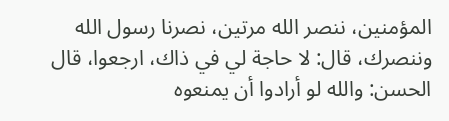المؤمنين، ننصر الله مرتين، نصرنا رسول الله وننصرك، قال: لا حاجة لي في ذاك، ارجعوا، قال الحسن: والله لو أرادوا أن يمنعوه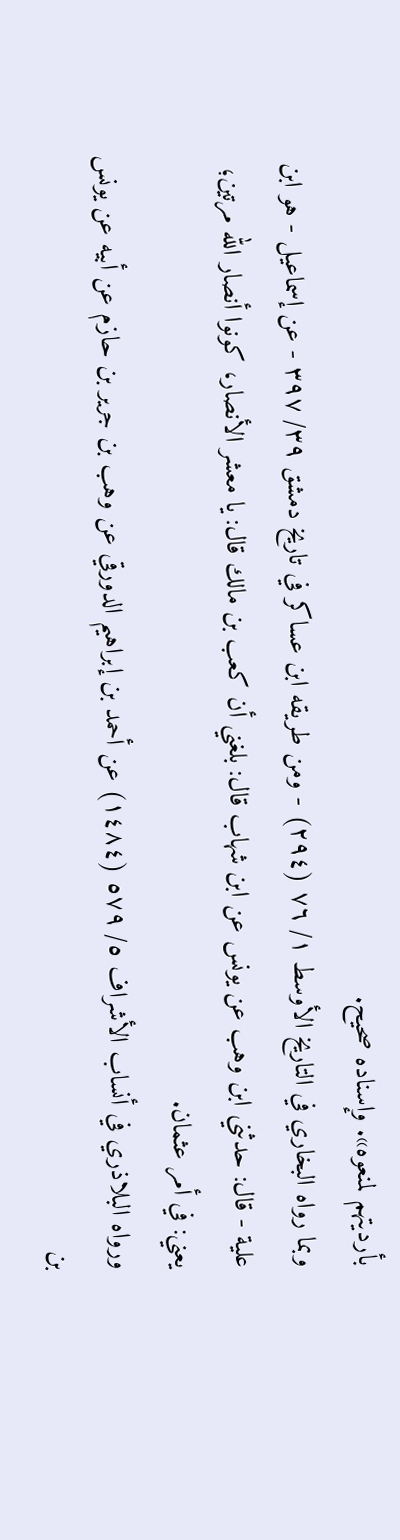بأرديتهم لمنعوه». وإسناده صحيح.
وبما رواه البخاري في التاريخ الأوسط ١/ ٧٦ (٢٩٤) - ومن طريقه ابن عساكر في تاريخ دمشق ٣٩/ ٣٩٧ - عن إسماعيل - هو ابن علية - قال: حدثني ابن وهب عن يونس عن ابن شهاب قال: بلغني أن كعب بن مالك قال: يا معشر الأنصار، كونوا أنصار الله مرتين؛ يعني: في أمر عثمان.
ورواه البلاذري في أنساب الأشراف ٥/ ٥٧٩ (١٤٨٤) عن أحمد بن إبراهيم الدورقي عن وهب بن جرير بن حازم عن أبيه عن يونس بن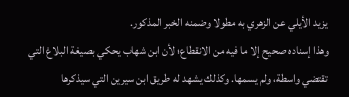يزيد الأيلي عن الزهري به مطولا وضمنه الخبر المذكور.
وهذا إسناده صحيح إلا ما فيه من الانقطاع؛ لأن ابن شهاب يحكي بصيغة البلاغ التي تقتضي واسطة، ولم يسمها. وكذلك يشهد له طريق ابن سيرين التي سيذكرها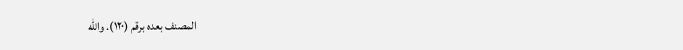المصنف بعده برقم (١٢٠). والله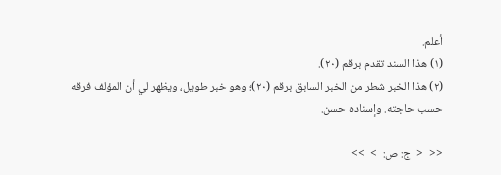أعلم.
(١) هذا السند تقدم برقم (٢٠).
(٢) هذا الخبر شطر من الخبر السابق برقم (٢٠)؛ وهو خبر طويل، ويظهر لي أن المؤلف فرقه
حسب حاجته. وإسناده حسن.

<<  <  ج: ص:  >  >>